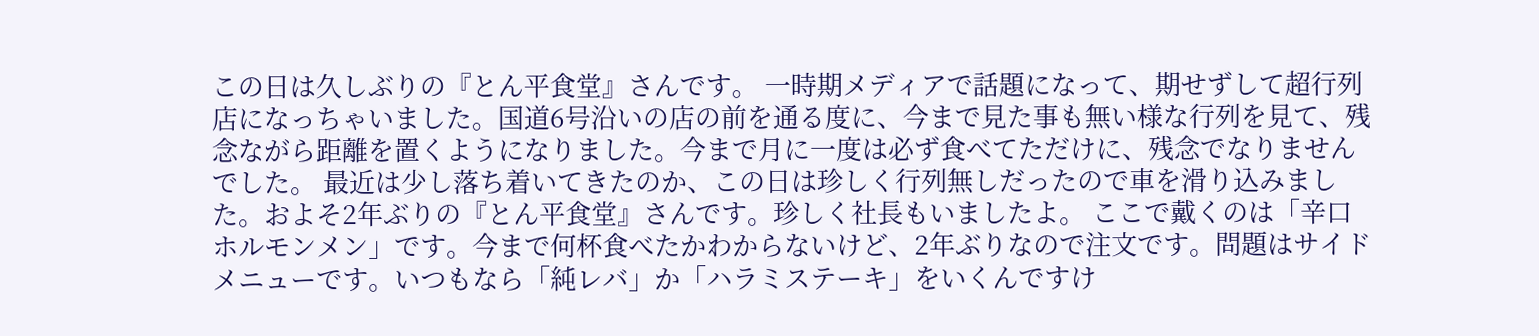この日は久しぶりの『とん平食堂』さんです。 一時期メディアで話題になって、期せずして超行列店になっちゃいました。国道6号沿いの店の前を通る度に、今まで見た事も無い様な行列を見て、残念ながら距離を置くようになりました。今まで月に一度は必ず食べてただけに、残念でなりませんでした。 最近は少し落ち着いてきたのか、この日は珍しく行列無しだったので車を滑り込みました。およそ2年ぶりの『とん平食堂』さんです。珍しく社長もいましたよ。 ここで戴くのは「辛口ホルモンメン」です。今まで何杯食べたかわからないけど、2年ぶりなので注文です。問題はサイドメニューです。いつもなら「純レバ」か「ハラミステーキ」をいくんですけ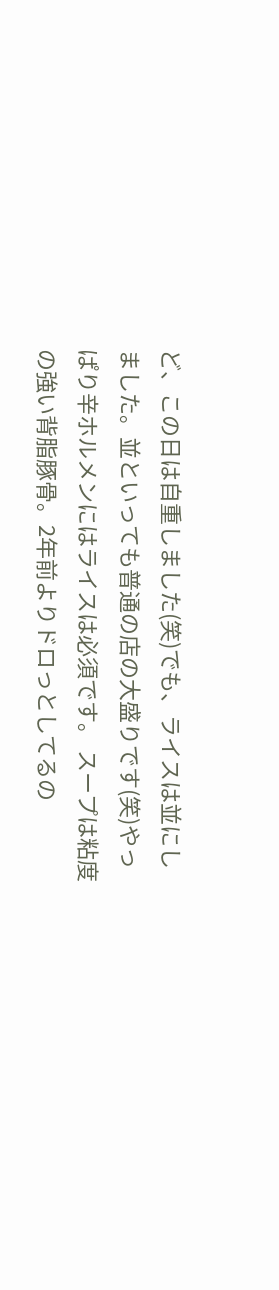ど、この日は自重しました(笑)でも、ライスは並にしました。並といっても普通の店の大盛りです(笑)やっぱり辛ホルメンにはライスは必須です。 スープは粘度の強い背脂豚骨。2年前よりドロっとしてるの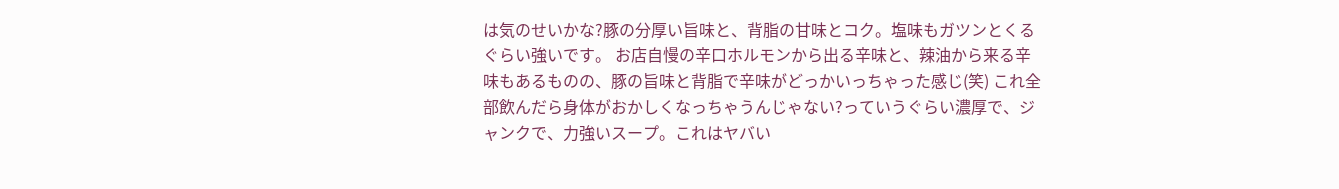は気のせいかな?豚の分厚い旨味と、背脂の甘味とコク。塩味もガツンとくるぐらい強いです。 お店自慢の辛口ホルモンから出る辛味と、辣油から来る辛味もあるものの、豚の旨味と背脂で辛味がどっかいっちゃった感じ(笑) これ全部飲んだら身体がおかしくなっちゃうんじゃない?っていうぐらい濃厚で、ジャンクで、力強いスープ。これはヤバい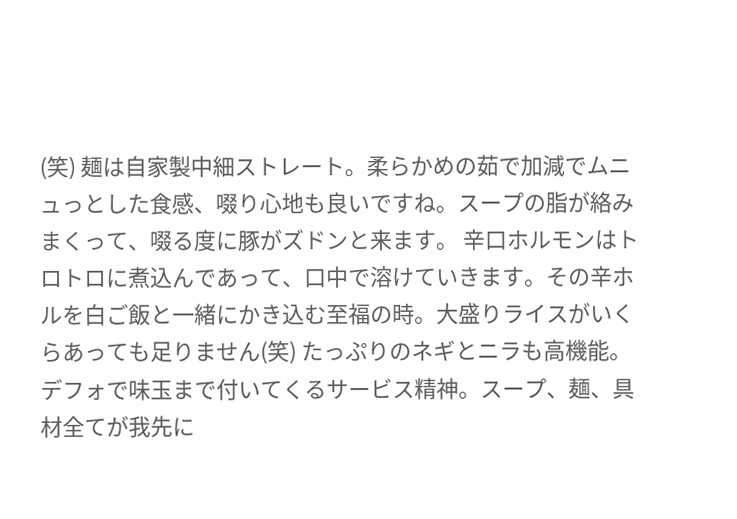(笑) 麺は自家製中細ストレート。柔らかめの茹で加減でムニュっとした食感、啜り心地も良いですね。スープの脂が絡みまくって、啜る度に豚がズドンと来ます。 辛口ホルモンはトロトロに煮込んであって、口中で溶けていきます。その辛ホルを白ご飯と一緒にかき込む至福の時。大盛りライスがいくらあっても足りません(笑) たっぷりのネギとニラも高機能。デフォで味玉まで付いてくるサービス精神。スープ、麺、具材全てが我先に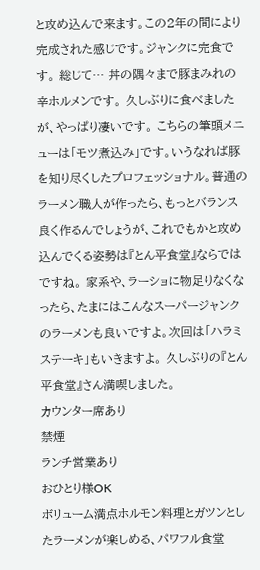と攻め込んで来ます。この2年の間により完成された感じです。ジャンクに完食です。 総じて… 丼の隅々まで豚まみれの辛ホルメンです。 久しぶりに食べましたが、やっぱり凄いです。 こちらの筆頭メニューは「モツ煮込み」です。いうなれば豚を知り尽くしたプロフェッショナル。普通のラーメン職人が作ったら、もっとバランス良く作るんでしょうが、これでもかと攻め込んでくる姿勢は『とん平食堂』ならではですね。 家系や、ラーショに物足りなくなったら、たまにはこんなスーパージャンクのラーメンも良いですよ。次回は「ハラミステーキ」もいきますよ。 久しぶりの『とん平食堂』さん満喫しました。
カウンター席あり
禁煙
ランチ営業あり
おひとり様OK
ボリューム満点ホルモン料理とガツンとしたラーメンが楽しめる、パワフル食堂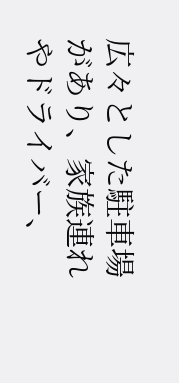広々とした駐車場があり、家族連れやドライバー、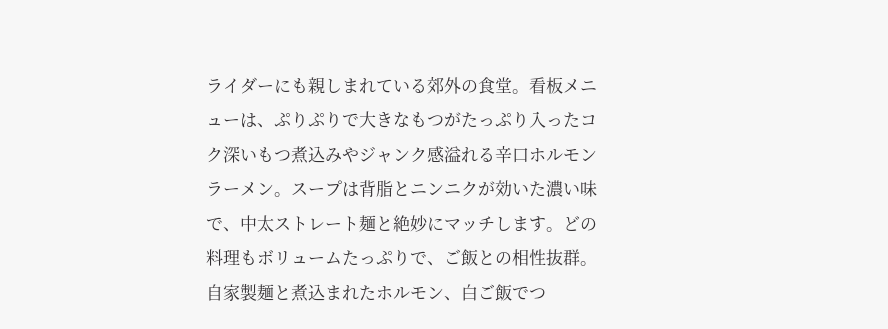ライダーにも親しまれている郊外の食堂。看板メニューは、ぷりぷりで大きなもつがたっぷり入ったコク深いもつ煮込みやジャンク感溢れる辛口ホルモンラーメン。スープは背脂とニンニクが効いた濃い味で、中太ストレート麺と絶妙にマッチします。どの料理もボリュームたっぷりで、ご飯との相性抜群。自家製麺と煮込まれたホルモン、白ご飯でつ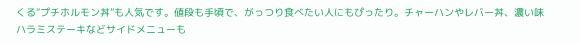くる“プチホルモン丼”も人気です。値段も手頃で、がっつり食べたい人にもぴったり。チャーハンやレバー丼、濃い味ハラミステーキなどサイドメニューも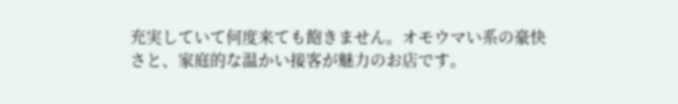充実していて何度来ても飽きません。オモウマい系の豪快さと、家庭的な温かい接客が魅力のお店です。